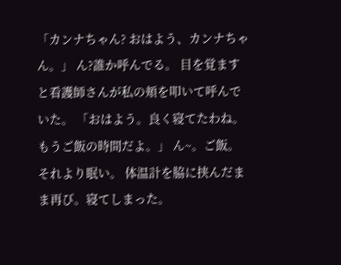「カンナちゃん? おはよう、カンナちゃん。」 ん?誰か呼んでる。 目を覚ますと看護師さんが私の頬を叩いて呼んでいた。 「おはよう。良く寝てたわね。もうご飯の時間だよ。」 ん~。ご飯。 それより眠い。 体温計を脇に挟んだまま再び。寝てしまった。